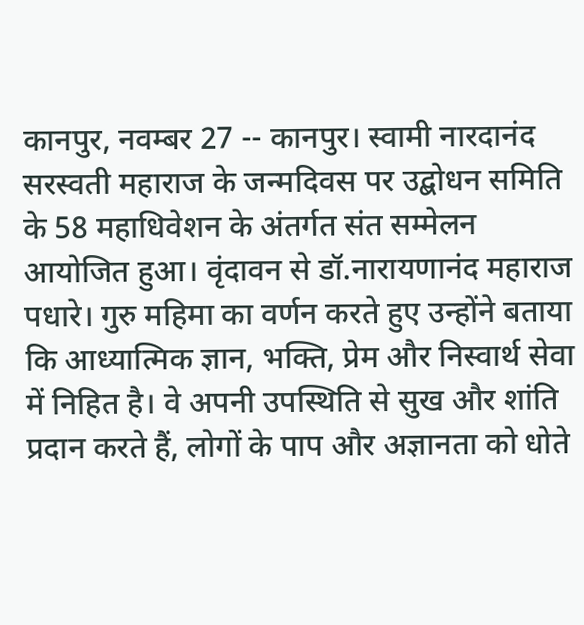कानपुर, नवम्बर 27 -- कानपुर। स्वामी नारदानंद सरस्वती महाराज के जन्मदिवस पर उद्बोधन समिति के 58 महाधिवेशन के अंतर्गत संत सम्मेलन आयोजित हुआ। वृंदावन से डॉ.नारायणानंद महाराज पधारे। गुरु महिमा का वर्णन करते हुए उन्होंने बताया कि आध्यात्मिक ज्ञान, भक्ति, प्रेम और निस्वार्थ सेवा में निहित है। वे अपनी उपस्थिति से सुख और शांति प्रदान करते हैं, लोगों के पाप और अज्ञानता को धोते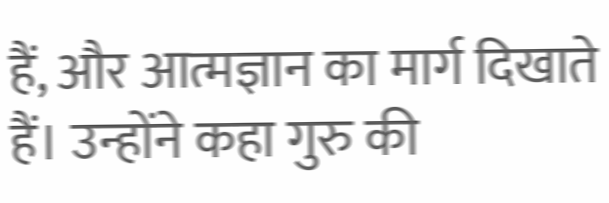हैं, और आत्मज्ञान का मार्ग दिखाते हैं। उन्होंने कहा गुरु की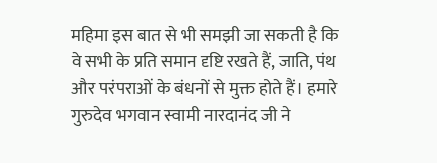महिमा इस बात से भी समझी जा सकती है कि वे सभी के प्रति समान दृष्टि रखते हैं, जाति, पंथ और परंपराओं के बंधनों से मुक्त होते हैं। हमारे गुरुदेव भगवान स्वामी नारदानंद जी ने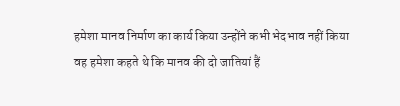हमेशा मानव निर्माण का कार्य किया उन्होंने कभी भेदभाव नहीं किया वह हमेशा कहते थे कि मानव की दो जातियां हैं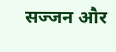सज्जन और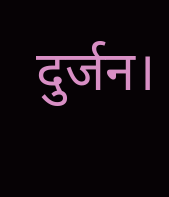दुर्जन।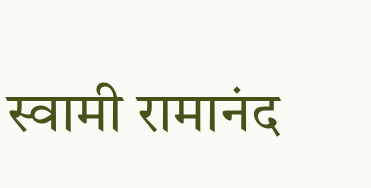स्वामी रामानंद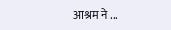आश्रम ने ...